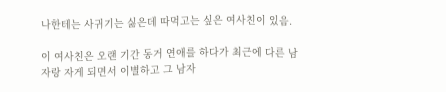나한테는 사귀기는 싫은데 따먹고는 싶은 여사친이 있음.

이 여사친은 오랜 기간 동거 연애를 하다가 최근에 다른 남자랑 자게 되면서 이별하고 그 남자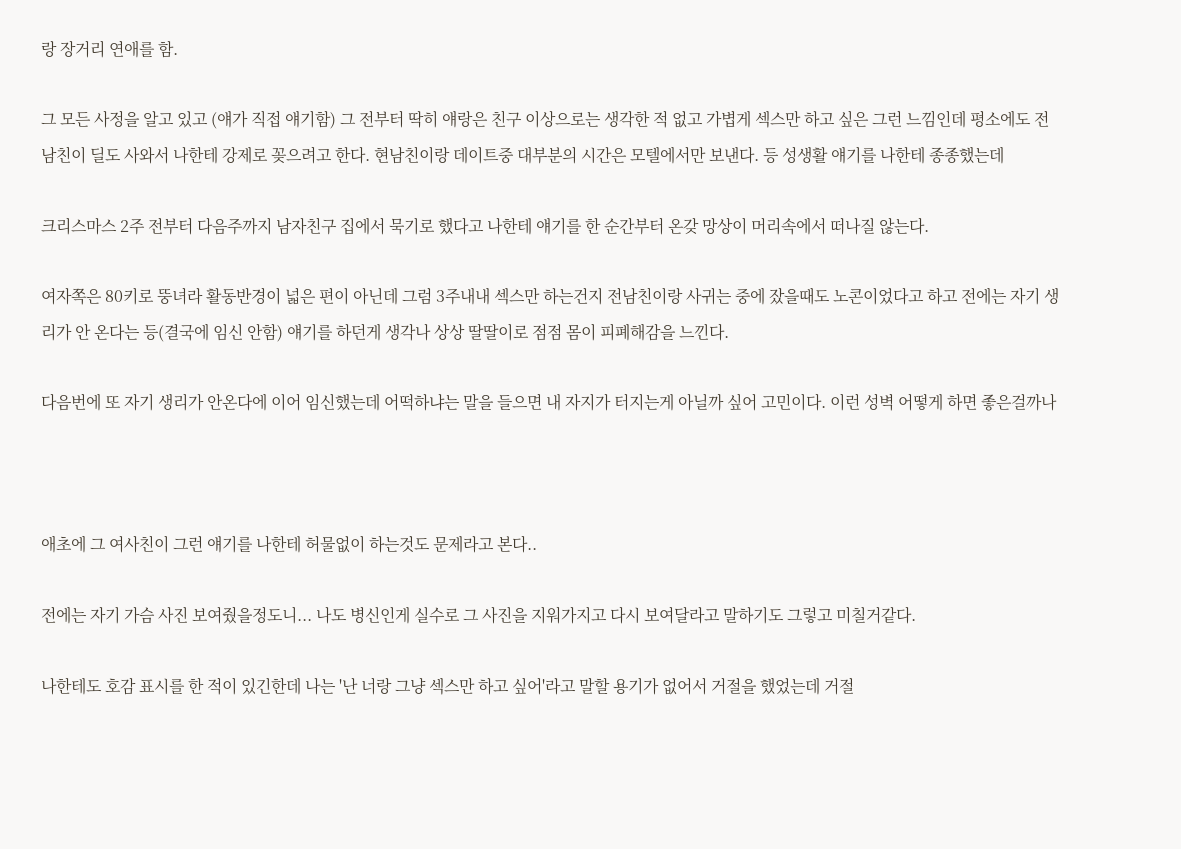랑 장거리 연애를 함.

그 모든 사정을 알고 있고 (얘가 직접 얘기함) 그 전부터 딱히 얘랑은 친구 이상으로는 생각한 적 없고 가볍게 섹스만 하고 싶은 그런 느낌인데 평소에도 전남친이 딜도 사와서 나한테 강제로 꽂으려고 한다. 현남친이랑 데이트중 대부분의 시간은 모텔에서만 보낸다. 등 성생활 얘기를 나한테 종종했는데

크리스마스 2주 전부터 다음주까지 남자친구 집에서 묵기로 했다고 나한테 얘기를 한 순간부터 온갖 망상이 머리속에서 떠나질 않는다.

여자쪽은 80키로 뚱녀라 활동반경이 넓은 편이 아닌데 그럼 3주내내 섹스만 하는건지 전남친이랑 사귀는 중에 잤을때도 노콘이었다고 하고 전에는 자기 생리가 안 온다는 등(결국에 임신 안함) 얘기를 하던게 생각나 상상 딸딸이로 점점 몸이 피폐해감을 느낀다.

다음번에 또 자기 생리가 안온다에 이어 임신했는데 어떡하냐는 말을 들으면 내 자지가 터지는게 아닐까 싶어 고민이다. 이런 성벽 어떻게 하면 좋은걸까나



애초에 그 여사친이 그런 얘기를 나한테 허물없이 하는것도 문제라고 본다..

전에는 자기 가슴 사진 보여줬을정도니... 나도 병신인게 실수로 그 사진을 지워가지고 다시 보여달라고 말하기도 그렇고 미칠거같다.

나한테도 호감 표시를 한 적이 있긴한데 나는 '난 너랑 그냥 섹스만 하고 싶어'라고 말할 용기가 없어서 거절을 했었는데 거절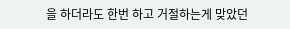을 하더라도 한번 하고 거절하는게 맞았던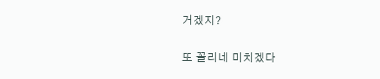거겠지?

또 꼴리네 미치겠다